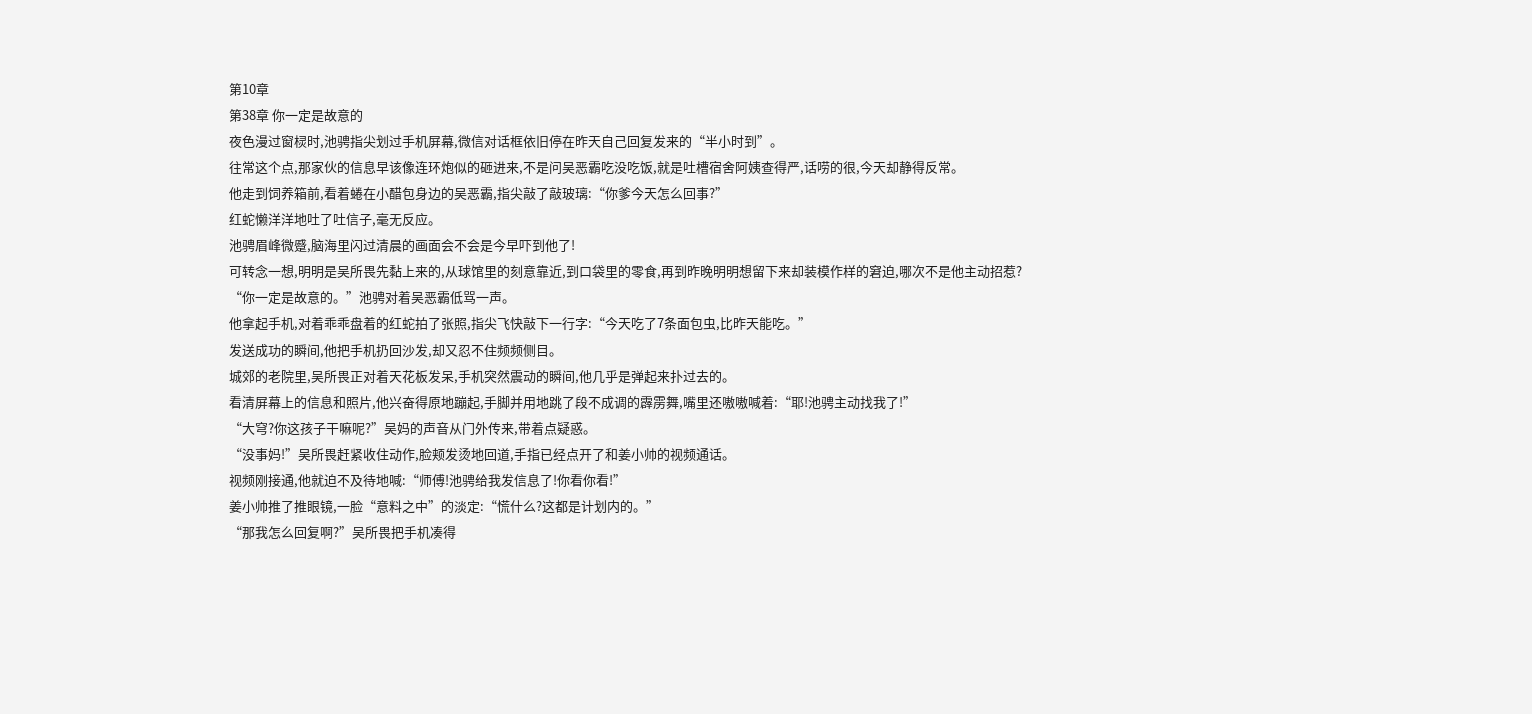第10章
第38章 你一定是故意的
夜色漫过窗棂时,池骋指尖划过手机屏幕,微信对话框依旧停在昨天自己回复发来的“半小时到”。
往常这个点,那家伙的信息早该像连环炮似的砸进来,不是问吴恶霸吃没吃饭,就是吐槽宿舍阿姨查得严,话唠的很,今天却静得反常。
他走到饲养箱前,看着蜷在小醋包身边的吴恶霸,指尖敲了敲玻璃:“你爹今天怎么回事?”
红蛇懒洋洋地吐了吐信子,毫无反应。
池骋眉峰微蹙,脑海里闪过清晨的画面会不会是今早吓到他了!
可转念一想,明明是吴所畏先黏上来的,从球馆里的刻意靠近,到口袋里的零食,再到昨晚明明想留下来却装模作样的窘迫,哪次不是他主动招惹?
“你一定是故意的。”池骋对着吴恶霸低骂一声。
他拿起手机,对着乖乖盘着的红蛇拍了张照,指尖飞快敲下一行字:“今天吃了7条面包虫,比昨天能吃。”
发送成功的瞬间,他把手机扔回沙发,却又忍不住频频侧目。
城郊的老院里,吴所畏正对着天花板发呆,手机突然震动的瞬间,他几乎是弹起来扑过去的。
看清屏幕上的信息和照片,他兴奋得原地蹦起,手脚并用地跳了段不成调的霹雳舞,嘴里还嗷嗷喊着:“耶!池骋主动找我了!”
“大穹?你这孩子干嘛呢?”吴妈的声音从门外传来,带着点疑惑。
“没事妈!”吴所畏赶紧收住动作,脸颊发烫地回道,手指已经点开了和姜小帅的视频通话。
视频刚接通,他就迫不及待地喊:“师傅!池骋给我发信息了!你看你看!”
姜小帅推了推眼镜,一脸“意料之中”的淡定:“慌什么?这都是计划内的。”
“那我怎么回复啊?”吴所畏把手机凑得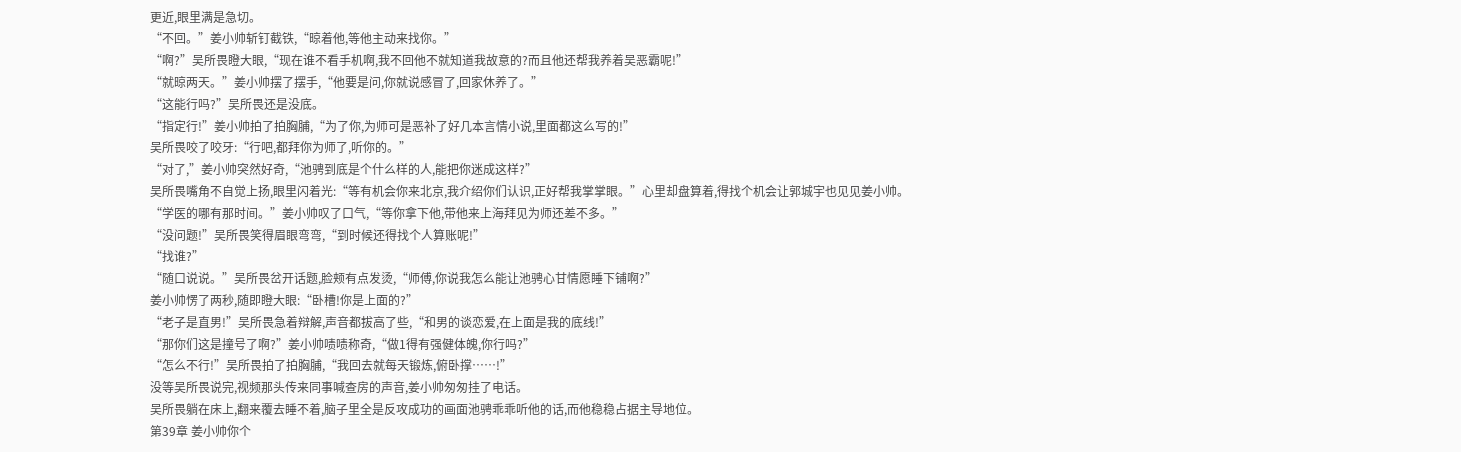更近,眼里满是急切。
“不回。”姜小帅斩钉截铁,“晾着他,等他主动来找你。”
“啊?”吴所畏瞪大眼,“现在谁不看手机啊,我不回他不就知道我故意的?而且他还帮我养着吴恶霸呢!”
“就晾两天。”姜小帅摆了摆手,“他要是问,你就说感冒了,回家休养了。”
“这能行吗?”吴所畏还是没底。
“指定行!”姜小帅拍了拍胸脯,“为了你,为师可是恶补了好几本言情小说,里面都这么写的!”
吴所畏咬了咬牙:“行吧,都拜你为师了,听你的。”
“对了,”姜小帅突然好奇,“池骋到底是个什么样的人,能把你迷成这样?”
吴所畏嘴角不自觉上扬,眼里闪着光:“等有机会你来北京,我介绍你们认识,正好帮我掌掌眼。”心里却盘算着,得找个机会让郭城宇也见见姜小帅。
“学医的哪有那时间。”姜小帅叹了口气,“等你拿下他,带他来上海拜见为师还差不多。”
“没问题!”吴所畏笑得眉眼弯弯,“到时候还得找个人算账呢!”
“找谁?”
“随口说说。”吴所畏岔开话题,脸颊有点发烫,“师傅,你说我怎么能让池骋心甘情愿睡下铺啊?”
姜小帅愣了两秒,随即瞪大眼:“卧槽!你是上面的?”
“老子是直男!”吴所畏急着辩解,声音都拔高了些,“和男的谈恋爱,在上面是我的底线!”
“那你们这是撞号了啊?”姜小帅啧啧称奇,“做1得有强健体魄,你行吗?”
“怎么不行!”吴所畏拍了拍胸脯,“我回去就每天锻炼,俯卧撑……!”
没等吴所畏说完,视频那头传来同事喊查房的声音,姜小帅匆匆挂了电话。
吴所畏躺在床上,翻来覆去睡不着,脑子里全是反攻成功的画面池骋乖乖听他的话,而他稳稳占据主导地位。
第39章 姜小帅你个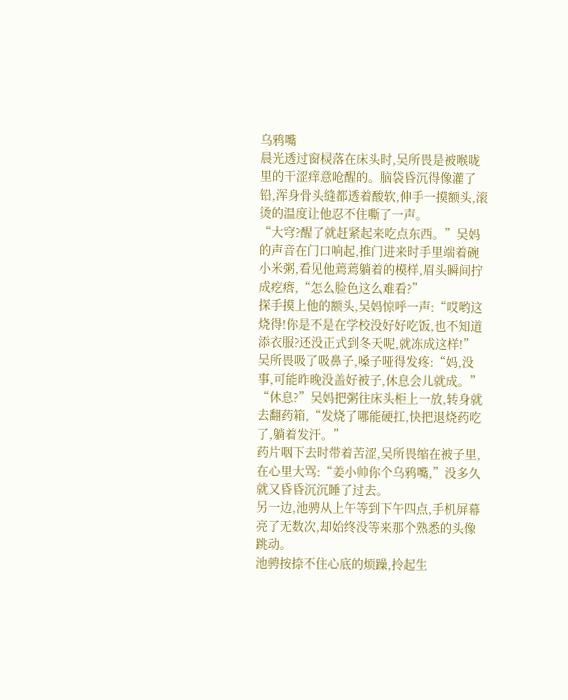乌鸦嘴
晨光透过窗棂落在床头时,吴所畏是被喉咙里的干涩痒意呛醒的。脑袋昏沉得像灌了铅,浑身骨头缝都透着酸软,伸手一摸额头,滚烫的温度让他忍不住嘶了一声。
“大穹?醒了就赶紧起来吃点东西。”吴妈的声音在门口响起,推门进来时手里端着碗小米粥,看见他蔫蔫躺着的模样,眉头瞬间拧成疙瘩,“怎么脸色这么难看?”
探手摸上他的额头,吴妈惊呼一声:“哎哟这烧得!你是不是在学校没好好吃饭,也不知道添衣服?还没正式到冬天呢,就冻成这样!”
吴所畏吸了吸鼻子,嗓子哑得发疼:“妈,没事,可能昨晚没盖好被子,休息会儿就成。”
“休息?”吴妈把粥往床头柜上一放,转身就去翻药箱,“发烧了哪能硬扛,快把退烧药吃了,躺着发汗。”
药片咽下去时带着苦涩,吴所畏缩在被子里,在心里大骂:“姜小帅你个乌鸦嘴,”没多久就又昏昏沉沉睡了过去。
另一边,池骋从上午等到下午四点,手机屏幕亮了无数次,却始终没等来那个熟悉的头像跳动。
池骋按捺不住心底的烦躁,拎起生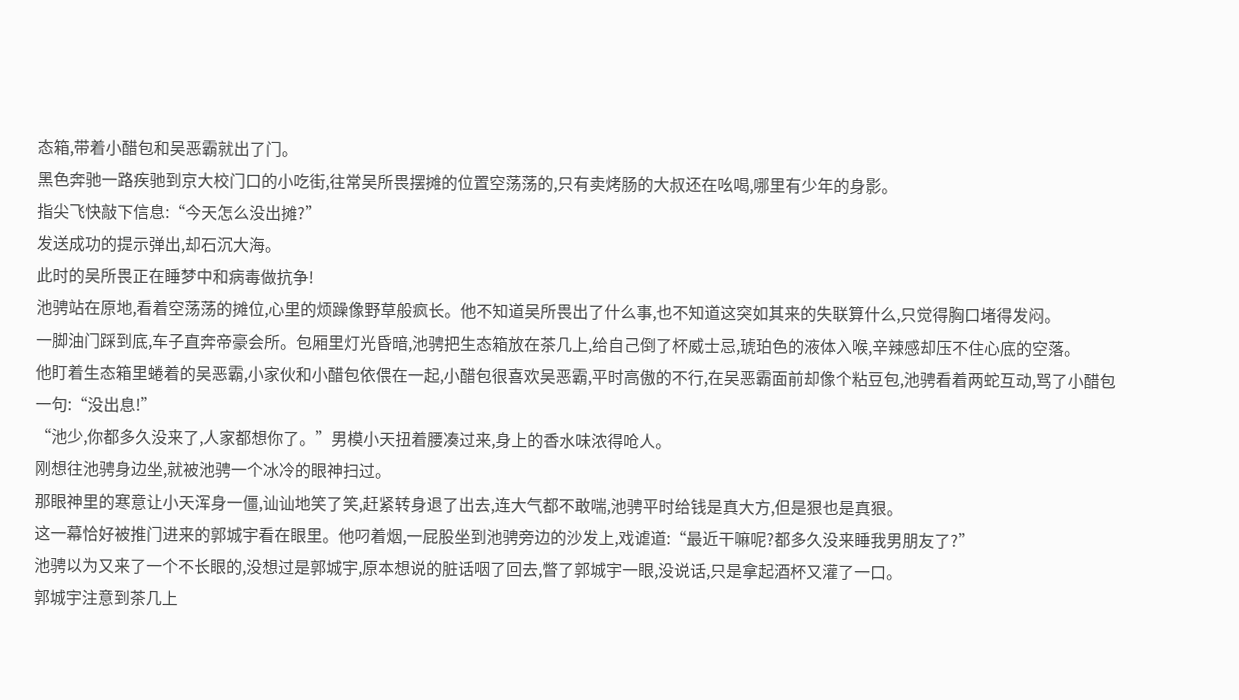态箱,带着小醋包和吴恶霸就出了门。
黑色奔驰一路疾驰到京大校门口的小吃街,往常吴所畏摆摊的位置空荡荡的,只有卖烤肠的大叔还在吆喝,哪里有少年的身影。
指尖飞快敲下信息:“今天怎么没出摊?”
发送成功的提示弹出,却石沉大海。
此时的吴所畏正在睡梦中和病毒做抗争!
池骋站在原地,看着空荡荡的摊位,心里的烦躁像野草般疯长。他不知道吴所畏出了什么事,也不知道这突如其来的失联算什么,只觉得胸口堵得发闷。
一脚油门踩到底,车子直奔帝豪会所。包厢里灯光昏暗,池骋把生态箱放在茶几上,给自己倒了杯威士忌,琥珀色的液体入喉,辛辣感却压不住心底的空落。
他盯着生态箱里蜷着的吴恶霸,小家伙和小醋包依偎在一起,小醋包很喜欢吴恶霸,平时高傲的不行,在吴恶霸面前却像个粘豆包,池骋看着两蛇互动,骂了小醋包一句:“没出息!”
“池少,你都多久没来了,人家都想你了。”男模小天扭着腰凑过来,身上的香水味浓得呛人。
刚想往池骋身边坐,就被池骋一个冰冷的眼神扫过。
那眼神里的寒意让小天浑身一僵,讪讪地笑了笑,赶紧转身退了出去,连大气都不敢喘,池骋平时给钱是真大方,但是狠也是真狠。
这一幕恰好被推门进来的郭城宇看在眼里。他叼着烟,一屁股坐到池骋旁边的沙发上,戏谑道:“最近干嘛呢?都多久没来睡我男朋友了?”
池骋以为又来了一个不长眼的,没想过是郭城宇,原本想说的脏话咽了回去,瞥了郭城宇一眼,没说话,只是拿起酒杯又灌了一口。
郭城宇注意到茶几上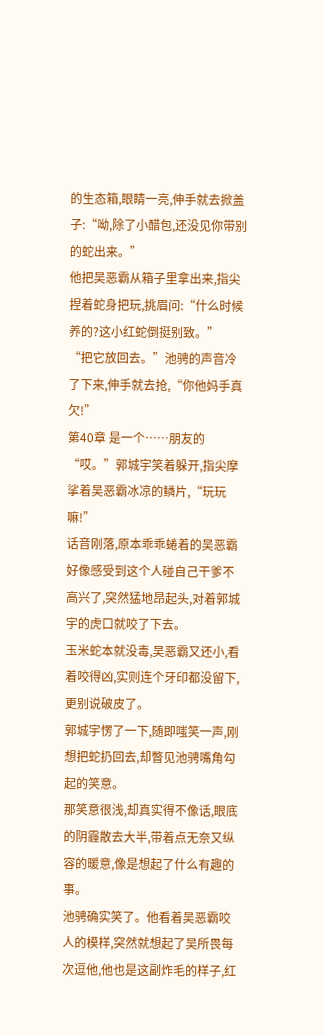的生态箱,眼睛一亮,伸手就去掀盖子:“呦,除了小醋包,还没见你带别的蛇出来。”
他把吴恶霸从箱子里拿出来,指尖捏着蛇身把玩,挑眉问:“什么时候养的?这小红蛇倒挺别致。”
“把它放回去。”池骋的声音冷了下来,伸手就去抢,“你他妈手真欠!”
第40章 是一个……朋友的
“哎。”郭城宇笑着躲开,指尖摩挲着吴恶霸冰凉的鳞片,“玩玩嘛!”
话音刚落,原本乖乖蜷着的吴恶霸好像感受到这个人碰自己干爹不高兴了,突然猛地昂起头,对着郭城宇的虎口就咬了下去。
玉米蛇本就没毒,吴恶霸又还小,看着咬得凶,实则连个牙印都没留下,更别说破皮了。
郭城宇愣了一下,随即嗤笑一声,刚想把蛇扔回去,却瞥见池骋嘴角勾起的笑意。
那笑意很浅,却真实得不像话,眼底的阴霾散去大半,带着点无奈又纵容的暖意,像是想起了什么有趣的事。
池骋确实笑了。他看着吴恶霸咬人的模样,突然就想起了吴所畏每次逗他,他也是这副炸毛的样子,红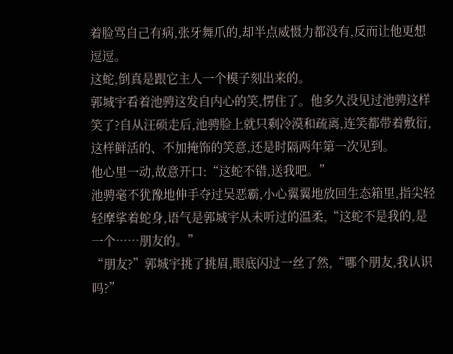着脸骂自己有病,张牙舞爪的,却半点威慑力都没有,反而让他更想逗逗。
这蛇,倒真是跟它主人一个模子刻出来的。
郭城宇看着池骋这发自内心的笑,愣住了。他多久没见过池骋这样笑了?自从汪硕走后,池骋脸上就只剩冷漠和疏离,连笑都带着敷衍,这样鲜活的、不加掩饰的笑意,还是时隔两年第一次见到。
他心里一动,故意开口:“这蛇不错,送我吧。”
池骋毫不犹豫地伸手夺过吴恶霸,小心翼翼地放回生态箱里,指尖轻轻摩挲着蛇身,语气是郭城宇从未听过的温柔,“这蛇不是我的,是一个……朋友的。”
“朋友?”郭城宇挑了挑眉,眼底闪过一丝了然,“哪个朋友,我认识吗?”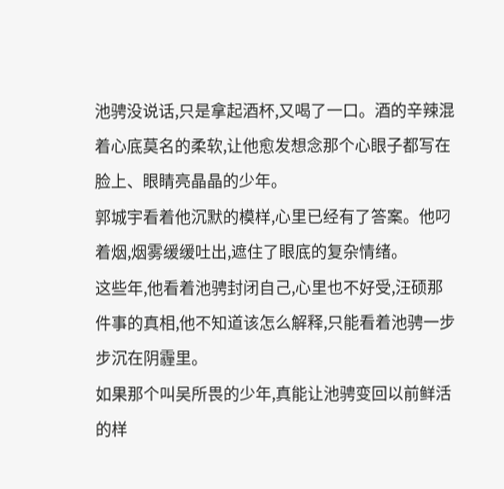池骋没说话,只是拿起酒杯,又喝了一口。酒的辛辣混着心底莫名的柔软,让他愈发想念那个心眼子都写在脸上、眼睛亮晶晶的少年。
郭城宇看着他沉默的模样,心里已经有了答案。他叼着烟,烟雾缓缓吐出,遮住了眼底的复杂情绪。
这些年,他看着池骋封闭自己,心里也不好受,汪硕那件事的真相,他不知道该怎么解释,只能看着池骋一步步沉在阴霾里。
如果那个叫吴所畏的少年,真能让池骋变回以前鲜活的样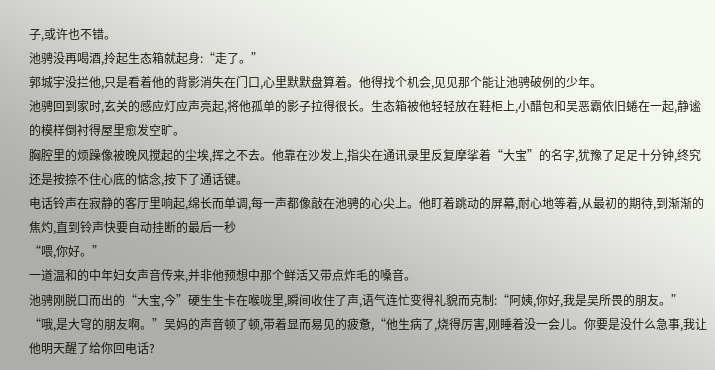子,或许也不错。
池骋没再喝酒,拎起生态箱就起身:“走了。”
郭城宇没拦他,只是看着他的背影消失在门口,心里默默盘算着。他得找个机会,见见那个能让池骋破例的少年。
池骋回到家时,玄关的感应灯应声亮起,将他孤单的影子拉得很长。生态箱被他轻轻放在鞋柜上,小醋包和吴恶霸依旧蜷在一起,静谧的模样倒衬得屋里愈发空旷。
胸腔里的烦躁像被晚风搅起的尘埃,挥之不去。他靠在沙发上,指尖在通讯录里反复摩挲着“大宝”的名字,犹豫了足足十分钟,终究还是按捺不住心底的惦念,按下了通话键。
电话铃声在寂静的客厅里响起,绵长而单调,每一声都像敲在池骋的心尖上。他盯着跳动的屏幕,耐心地等着,从最初的期待,到渐渐的焦灼,直到铃声快要自动挂断的最后一秒
“喂,你好。”
一道温和的中年妇女声音传来,并非他预想中那个鲜活又带点炸毛的嗓音。
池骋刚脱口而出的“大宝,今”硬生生卡在喉咙里,瞬间收住了声,语气连忙变得礼貌而克制:“阿姨,你好,我是吴所畏的朋友。”
“哦,是大穹的朋友啊。”吴妈的声音顿了顿,带着显而易见的疲惫,“他生病了,烧得厉害,刚睡着没一会儿。你要是没什么急事,我让他明天醒了给你回电话?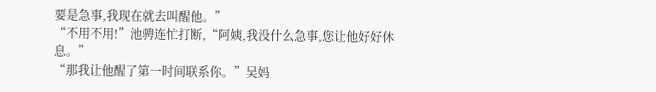要是急事,我现在就去叫醒他。”
“不用不用!”池骋连忙打断,“阿姨,我没什么急事,您让他好好休息。”
“那我让他醒了第一时间联系你。”吴妈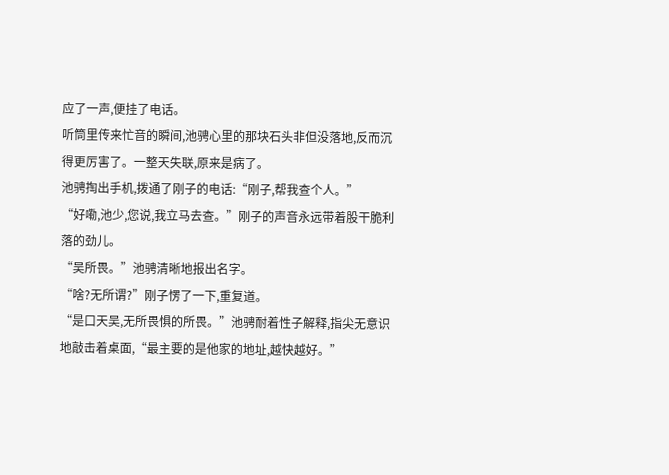应了一声,便挂了电话。
听筒里传来忙音的瞬间,池骋心里的那块石头非但没落地,反而沉得更厉害了。一整天失联,原来是病了。
池骋掏出手机,拨通了刚子的电话:“刚子,帮我查个人。”
“好嘞,池少,您说,我立马去查。”刚子的声音永远带着股干脆利落的劲儿。
“吴所畏。”池骋清晰地报出名字。
“啥?无所谓?”刚子愣了一下,重复道。
“是口天吴,无所畏惧的所畏。”池骋耐着性子解释,指尖无意识地敲击着桌面,“最主要的是他家的地址,越快越好。”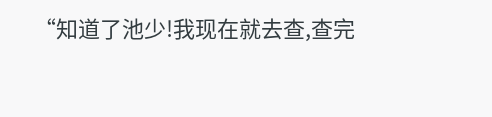“知道了池少!我现在就去查,查完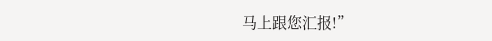马上跟您汇报!”